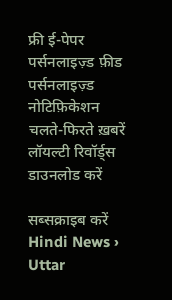फ्री ई-पेपर
पर्सनलाइज़्ड फ़ीड
पर्सनलाइज़्ड नोटिफ़िकेशन
चलते-फिरते ख़बरें
लॉयल्टी रिवॉर्ड्स
डाउनलोड करें

सब्सक्राइब करें
Hindi News ›   Uttar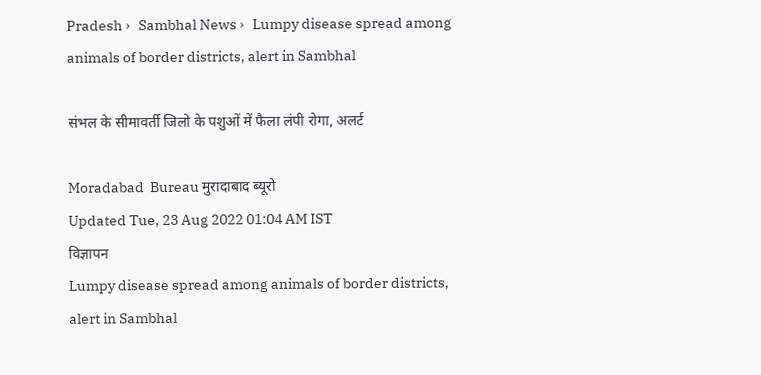Pradesh ›   Sambhal News ›   Lumpy disease spread among animals of border districts, alert in Sambhal

संभल के सीमावर्ती जिलो के पशुओं में फैला लंपी रोगा, अलर्ट

Moradabad  Bureau मुरादाबाद ब्यूरो
Updated Tue, 23 Aug 2022 01:04 AM IST
विज्ञापन
Lumpy disease spread among animals of border districts, alert in Sambhal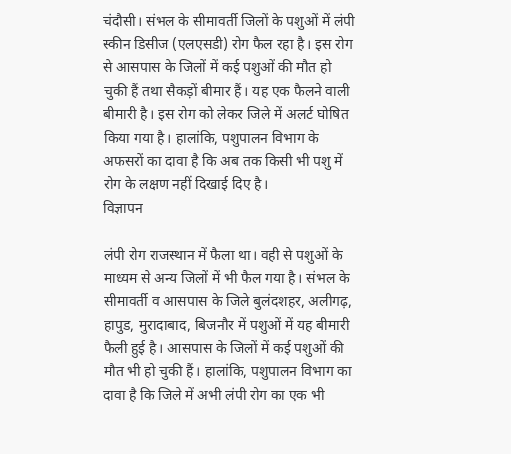चंदौसी। संभल के सीमावर्ती जिलों के पशुओं में लंपी स्कीन डिसीज (एलएसडी) रोग फैल रहा है। इस रोग से आसपास के जिलों में कई पशुओं की मौत हो चुकी हैं तथा सैकड़ों बीमार हैं। यह एक फैलने वाली बीमारी है। इस रोग को लेकर जिले में अलर्ट घोषित किया गया है। हालांकि, पशुपालन विभाग के अफसरों का दावा है कि अब तक किसी भी पशु में रोग के लक्षण नहीं दिखाई दिए है।
विज्ञापन

लंपी रोग राजस्थान में फैला था। वही से पशुओं के माध्यम से अन्य जिलों में भी फैल गया है। संभल के सीमावर्ती व आसपास के जिले बुलंदशहर, अलीगढ़, हापुड, मुरादाबाद, बिजनौर में पशुओं में यह बीमारी फैली हुई है। आसपास के जिलों में कई पशुओं की मौत भी हो चुकी हैं। हालांकि, पशुपालन विभाग का दावा है कि जिले में अभी लंपी रोग का एक भी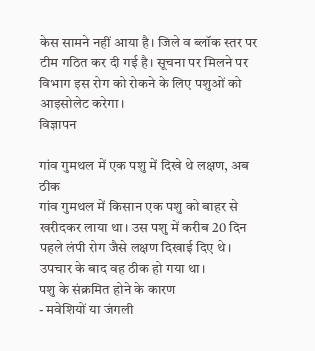केस सामने नहीं आया है। जिले व ब्लॉक स्तर पर टीम गठित कर दी गई है। सूचना पर मिलने पर विभाग इस रोग को रोकने के लिए पशुओं को आइसोलेट करेगा।
विज्ञापन

गांव गुमथल में एक पशु में दिखे थे लक्षण, अब ठीक
गांव गुमथल में किसान एक पशु को बाहर से खरीदकर लाया था। उस पशु में करीब 20 दिन पहले लंपी रोग जैसे लक्षण दिखाई दिए थे। उपचार के बाद वह ठीक हो गया था।
पशु के संक्रमित होने के कारण
- मवेशियों या जंगली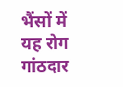भैंसों में यह रोग गांठदार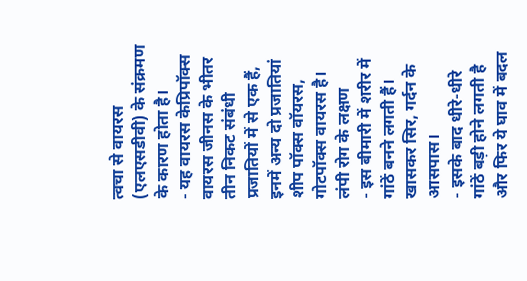त्वचा से वायरस (एलएसडीवी) के संक्रमण के कारण होता है।
- यह वायरस केप्रिपॉक्स वायरस जीनस के भीतर तीन निकट संबंधी प्रजातियों में से एक हैं, इनमें अन्य दो प्रजातियां शीप पॉक्स वॉयरस, गोटपॉक्स वायरस है।
लंपी रोग के लक्षण
- इस बीमारी में शरीर में गांठें बनने लगती हैं। खासकर सिर, गर्दन के आसपास।
- इसके बाद धीरे-धीरे गांठें बड़ी होने लगती है और फिर ये घाव में बदल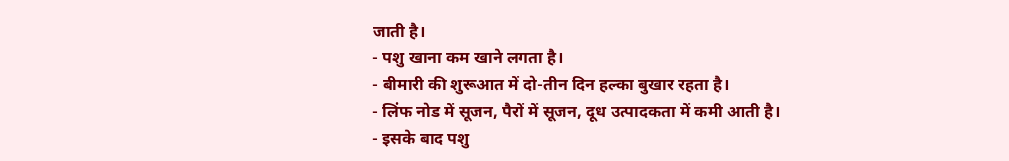जाती है।
- पशु खाना कम खाने लगता है।
- बीमारी की शुरूआत में दो-तीन दिन हल्का बुखार रहता है।
- लिंफ नोड में सूजन, पैरों में सूजन, दूध उत्पादकता में कमी आती है।
- इसके बाद पशु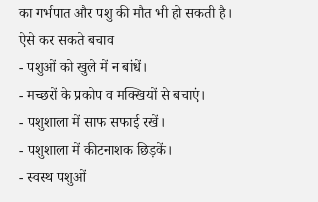का गर्भपात और पशु की मौत भी हो सकती है।
ऐसे कर सकते बचाव
- पशुओं को खुले में न बांधें।
- मच्छरों के प्रकोप व मक्खियों से बचाएं।
- पशुशाला में साफ सफाई रखें।
- पशुशाला में कीटनाशक छिड़कें।
- स्वस्थ पशुओं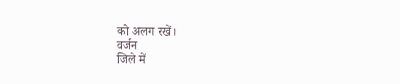को अलग रखें।
वर्जन
जिले में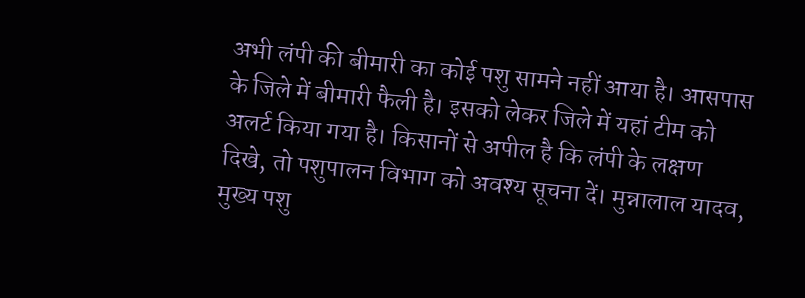अभी लंपी की बीमारी का कोई पशु सामने नहीं आया है। आसपास के जिले में बीमारी फैली है। इसको लेकर जिले में यहां टीम को अलर्ट किया गया है। किसानों से अपील है कि लंपी के लक्षण दिखे, तो पशुपालन विभाग को अवश्य सूचना दें। मुन्नालाल यादव, मुख्य पशु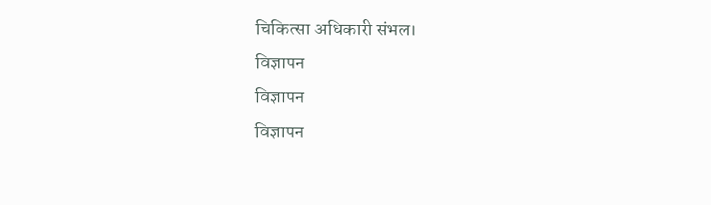चिकित्सा अधिकारी संभल।
विज्ञापन
विज्ञापन
विज्ञापन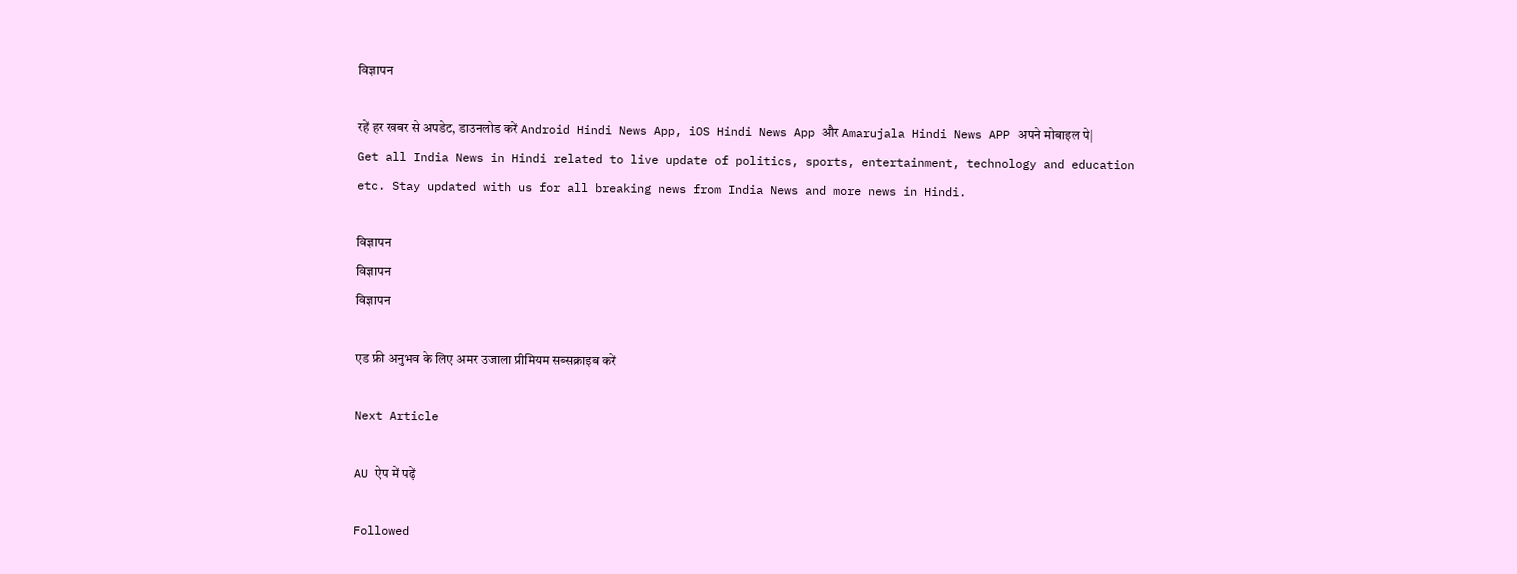विज्ञापन

रहें हर खबर से अपडेट, डाउनलोड करें Android Hindi News App, iOS Hindi News App और Amarujala Hindi News APP अपने मोबाइल पे|
Get all India News in Hindi related to live update of politics, sports, entertainment, technology and education etc. Stay updated with us for all breaking news from India News and more news in Hindi.

विज्ञापन
विज्ञापन
विज्ञापन

एड फ्री अनुभव के लिए अमर उजाला प्रीमियम सब्सक्राइब करें

Next Article

AU ऐप में पढ़ें

Followed